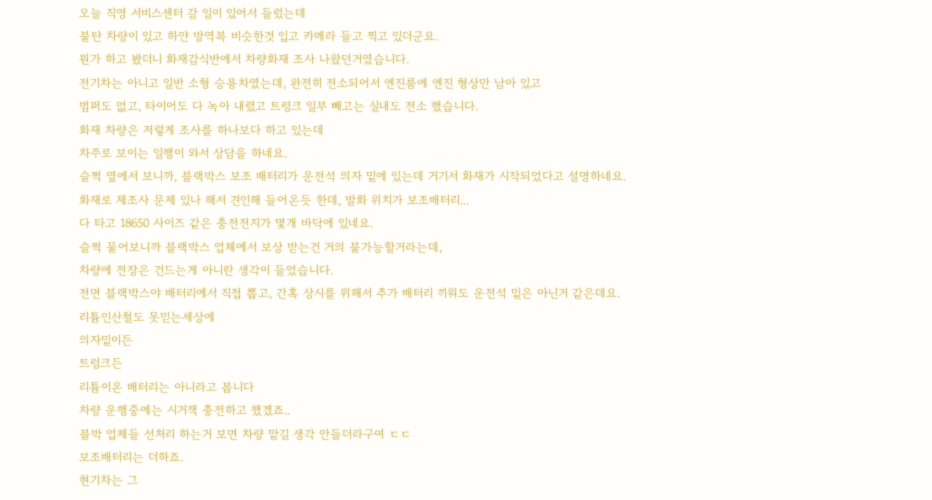오늘 직영 서비스센터 갈 일이 있어서 들렀는데
불탄 차량이 있고 하얀 방역복 비슷한것 입고 카메라 들고 찍고 있더군요.
뭔가 하고 봤더니 화재감식반에서 차량화재 조사 나왔던거였습니다.
전기차는 아니고 일반 소형 승용차였는데, 완전히 전소되어서 엔진룸에 엔진 형상만 남아 있고
범퍼도 없고, 타이어도 다 녹아 내렸고 트렁크 일부 빼고는 실내도 전소 했습니다.
화재 차량은 저렇게 조사를 하나보다 하고 있는데
차주로 보이는 일행이 와서 상담을 하네요.
슬쩍 옆에서 보니까, 블랙박스 보조 배터리가 운전석 의자 밑에 있는데 거기서 화재가 시작되었다고 설명하네요.
화재로 제조사 문제 있나 해서 견인해 들어온듯 한데, 발화 위치가 보조배터리...
다 타고 18650 사이즈 같은 충전전지가 몇개 바닥에 있네요.
슬쩍 물어보니까 블랙박스 업체에서 보상 받는건 거의 불가능할거라는데,
차량에 전장은 건드는게 아니란 생각이 들었습니다.
전면 블랙박스야 배터리에서 직접 뽑고, 간혹 상시를 위해서 추가 배터리 끼워도 운전석 밑은 아닌거 같은데요.
리튬인산철도 못믿는세상에
의자밑이든
트렁크든
리튬이온 배터리는 아니라고 봅니다
차량 운행중에는 시거잭 충전하고 했겠죠..
블박 업체들 선처리 하는거 보면 차량 맡길 생각 안들더라구여 ㄷㄷ
보조배터리는 더하죠.
현기차는 그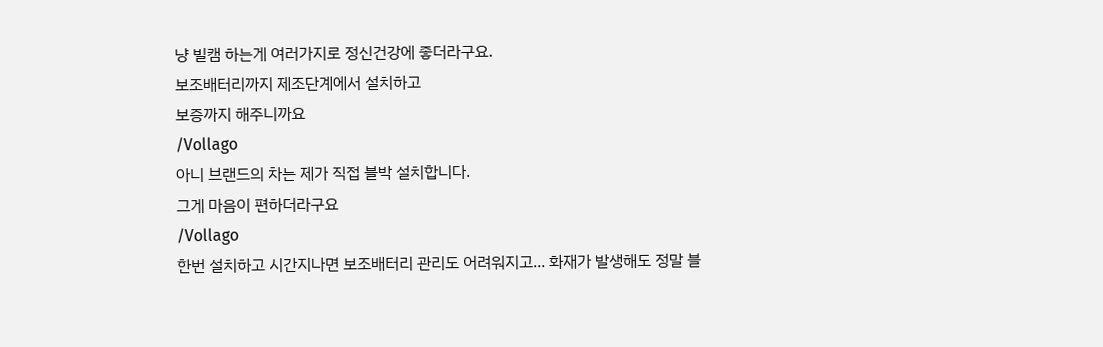냥 빌캠 하는게 여러가지로 정신건강에 좋더라구요.
보조배터리까지 제조단계에서 설치하고
보증까지 해주니까요
/Vollago
아니 브랜드의 차는 제가 직접 블박 설치합니다.
그게 마음이 편하더라구요
/Vollago
한번 설치하고 시간지나면 보조배터리 관리도 어려워지고... 화재가 발생해도 정말 블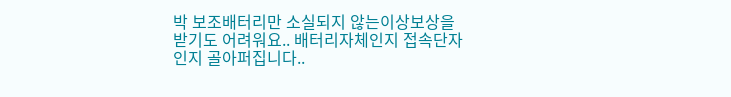박 보조배터리만 소실되지 않는이상보상을 받기도 어려워요.. 배터리자체인지 접속단자인지 골아퍼집니다..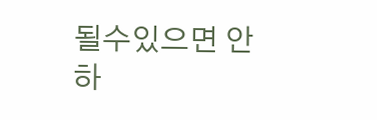될수있으면 안하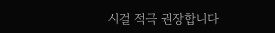시걸 적극 권장합니다